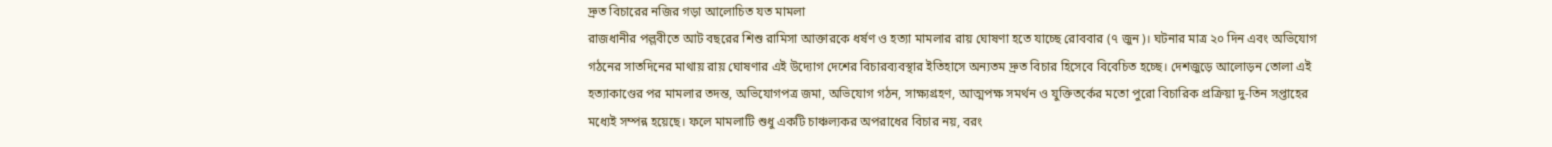দ্রুত বিচারের নজির গড়া আলোচিত যত মামলা
রাজধানীর পল্লবীতে আট বছরের শিশু রামিসা আক্তারকে ধর্ষণ ও হত্যা মামলার রায় ঘোষণা হতে যাচ্ছে রোববার (৭ জুন)। ঘটনার মাত্র ২০ দিন এবং অভিযোগ গঠনের সাতদিনের মাথায় রায় ঘোষণার এই উদ্যোগ দেশের বিচারব্যবস্থার ইতিহাসে অন্যতম দ্রুত বিচার হিসেবে বিবেচিত হচ্ছে। দেশজুড়ে আলোড়ন তোলা এই হত্যাকাণ্ডের পর মামলার তদন্ত, অভিযোগপত্র জমা, অভিযোগ গঠন, সাক্ষ্যগ্রহণ, আত্মপক্ষ সমর্থন ও যুক্তিতর্কের মতো পুরো বিচারিক প্রক্রিয়া দু-তিন সপ্তাহের মধ্যেই সম্পন্ন হয়েছে। ফলে মামলাটি শুধু একটি চাঞ্চল্যকর অপরাধের বিচার নয়, বরং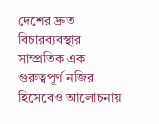দেশের দ্রুত বিচারব্যবস্থার সাম্প্রতিক এক গুরুত্বপূর্ণ নজির হিসেবেও আলোচনায়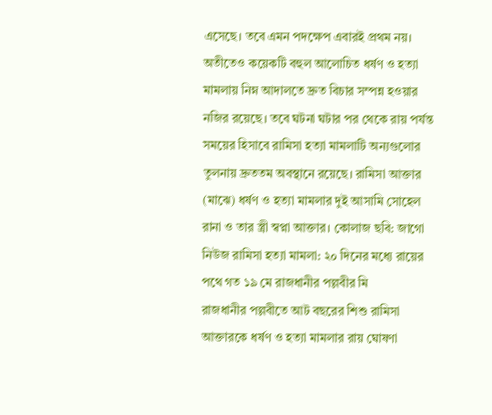এসেছে। তবে এমন পদক্ষেপ এবারই প্রথম নয়। অতীতেও কয়েকটি বহুল আলোচিত ধর্ষণ ও হত্যা মামলায় নিম্ন আদালতে দ্রুত বিচার সম্পন্ন হওয়ার নজির রয়েছে। তবে ঘটনা ঘটার পর থেকে রায় পর্যন্ত সময়ের হিসাবে রামিসা হত্যা মামলাটি অন্যগুলোর তুলনায় দ্রুততম অবস্থানে রয়েছে। রামিসা আক্তার (মাঝে) ধর্ষণ ও হত্যা মামলার দুই আসামি সোহেল রানা ও তার স্ত্রী স্বপ্না আক্তার। কোলাজ ছবি: জাগো নিউজ রামিসা হত্যা মামলা: ২০ দিনের মধ্যে রায়ের পথে গত ১৯ মে রাজধানীর পল্লবীর মি
রাজধানীর পল্লবীতে আট বছরের শিশু রামিসা আক্তারকে ধর্ষণ ও হত্যা মামলার রায় ঘোষণা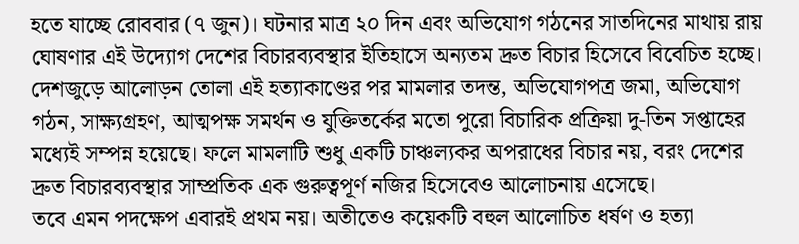হতে যাচ্ছে রোববার (৭ জুন)। ঘটনার মাত্র ২০ দিন এবং অভিযোগ গঠনের সাতদিনের মাথায় রায় ঘোষণার এই উদ্যোগ দেশের বিচারব্যবস্থার ইতিহাসে অন্যতম দ্রুত বিচার হিসেবে বিবেচিত হচ্ছে।
দেশজুড়ে আলোড়ন তোলা এই হত্যাকাণ্ডের পর মামলার তদন্ত, অভিযোগপত্র জমা, অভিযোগ গঠন, সাক্ষ্যগ্রহণ, আত্মপক্ষ সমর্থন ও যুক্তিতর্কের মতো পুরো বিচারিক প্রক্রিয়া দু-তিন সপ্তাহের মধ্যেই সম্পন্ন হয়েছে। ফলে মামলাটি শুধু একটি চাঞ্চল্যকর অপরাধের বিচার নয়, বরং দেশের দ্রুত বিচারব্যবস্থার সাম্প্রতিক এক গুরুত্বপূর্ণ নজির হিসেবেও আলোচনায় এসেছে।
তবে এমন পদক্ষেপ এবারই প্রথম নয়। অতীতেও কয়েকটি বহুল আলোচিত ধর্ষণ ও হত্যা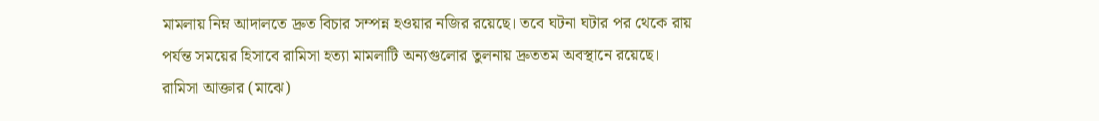মামলায় নিম্ন আদালতে দ্রুত বিচার সম্পন্ন হওয়ার নজির রয়েছে। তবে ঘটনা ঘটার পর থেকে রায় পর্যন্ত সময়ের হিসাবে রামিসা হত্যা মামলাটি অন্যগুলোর তুলনায় দ্রুততম অবস্থানে রয়েছে।
রামিসা আক্তার (মাঝে)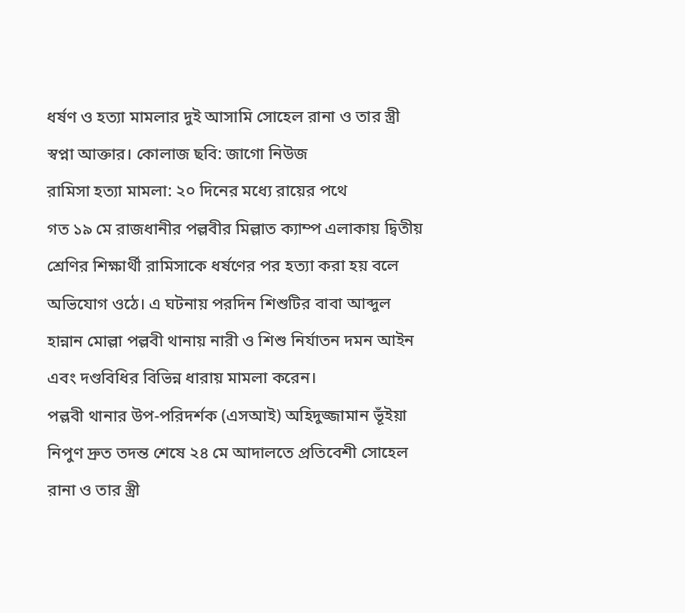ধর্ষণ ও হত্যা মামলার দুই আসামি সোহেল রানা ও তার স্ত্রী স্বপ্না আক্তার। কোলাজ ছবি: জাগো নিউজ
রামিসা হত্যা মামলা: ২০ দিনের মধ্যে রায়ের পথে
গত ১৯ মে রাজধানীর পল্লবীর মিল্লাত ক্যাম্প এলাকায় দ্বিতীয় শ্রেণির শিক্ষার্থী রামিসাকে ধর্ষণের পর হত্যা করা হয় বলে অভিযোগ ওঠে। এ ঘটনায় পরদিন শিশুটির বাবা আব্দুল হান্নান মোল্লা পল্লবী থানায় নারী ও শিশু নির্যাতন দমন আইন এবং দণ্ডবিধির বিভিন্ন ধারায় মামলা করেন।
পল্লবী থানার উপ-পরিদর্শক (এসআই) অহিদুজ্জামান ভূঁইয়া নিপুণ দ্রুত তদন্ত শেষে ২৪ মে আদালতে প্রতিবেশী সোহেল রানা ও তার স্ত্রী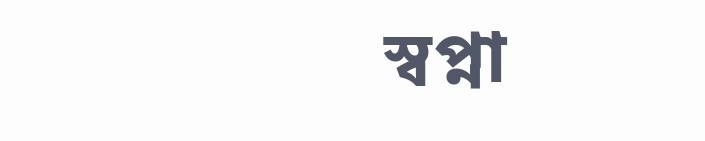স্বপ্না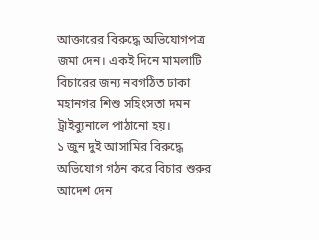আক্তারের বিরুদ্ধে অভিযোগপত্র জমা দেন। একই দিনে মামলাটি বিচারের জন্য নবগঠিত ঢাকা মহানগর শিশু সহিংসতা দমন ট্রাইব্যুনালে পাঠানো হয়।
১ জুন দুই আসামির বিরুদ্ধে অভিযোগ গঠন করে বিচার শুরুর আদেশ দেন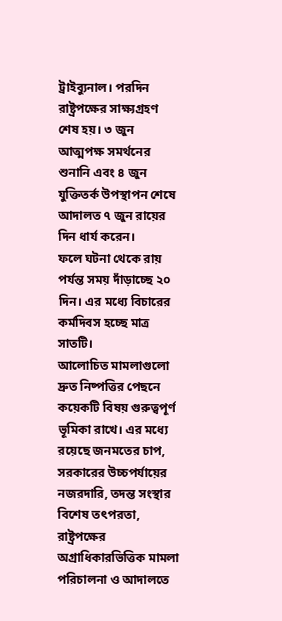ট্রাইব্যুনাল। পরদিন রাষ্ট্রপক্ষের সাক্ষ্যগ্রহণ শেষ হয়। ৩ জুন আত্মপক্ষ সমর্থনের শুনানি এবং ৪ জুন যুক্তিতর্ক উপস্থাপন শেষে আদালত ৭ জুন রায়ের দিন ধার্য করেন।
ফলে ঘটনা থেকে রায় পর্যন্ত সময় দাঁড়াচ্ছে ২০ দিন। এর মধ্যে বিচারের কর্মদিবস হচ্ছে মাত্র সাতটি।
আলোচিত মামলাগুলো দ্রুত নিষ্পত্তির পেছনে কয়েকটি বিষয় গুরুত্বপূর্ণ ভূমিকা রাখে। এর মধ্যে রয়েছে জনমতের চাপ, সরকারের উচ্চপর্যায়ের নজরদারি, তদন্ত সংস্থার বিশেষ তৎপরতা, রাষ্ট্রপক্ষের অগ্রাধিকারভিত্তিক মামলা পরিচালনা ও আদালতে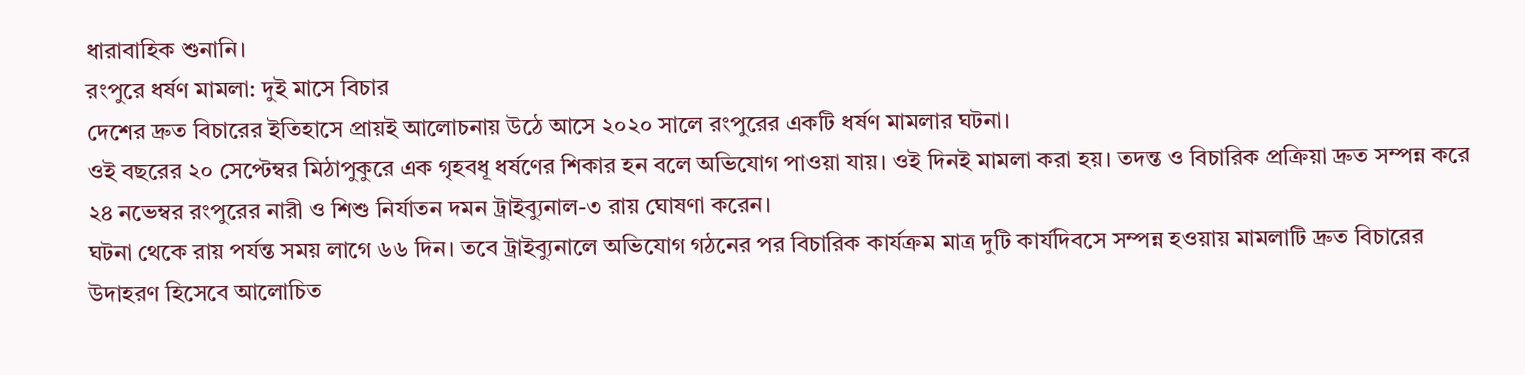ধারাবাহিক শুনানি।
রংপুরে ধর্ষণ মামলা: দুই মাসে বিচার
দেশের দ্রুত বিচারের ইতিহাসে প্রায়ই আলোচনায় উঠে আসে ২০২০ সালে রংপুরের একটি ধর্ষণ মামলার ঘটনা।
ওই বছরের ২০ সেপ্টেম্বর মিঠাপুকুরে এক গৃহবধূ ধর্ষণের শিকার হন বলে অভিযোগ পাওয়া যায়। ওই দিনই মামলা করা হয়। তদন্ত ও বিচারিক প্রক্রিয়া দ্রুত সম্পন্ন করে ২৪ নভেম্বর রংপুরের নারী ও শিশু নির্যাতন দমন ট্রাইব্যুনাল-৩ রায় ঘোষণা করেন।
ঘটনা থেকে রায় পর্যন্ত সময় লাগে ৬৬ দিন। তবে ট্রাইব্যুনালে অভিযোগ গঠনের পর বিচারিক কার্যক্রম মাত্র দুটি কার্যদিবসে সম্পন্ন হওয়ায় মামলাটি দ্রুত বিচারের উদাহরণ হিসেবে আলোচিত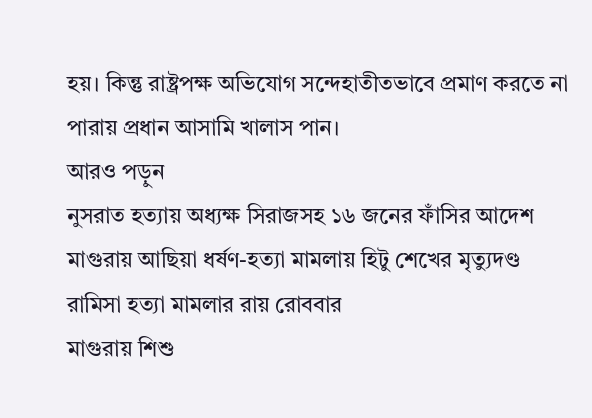হয়। কিন্তু রাষ্ট্রপক্ষ অভিযোগ সন্দেহাতীতভাবে প্রমাণ করতে না পারায় প্রধান আসামি খালাস পান।
আরও পড়ুন
নুসরাত হত্যায় অধ্যক্ষ সিরাজসহ ১৬ জনের ফাঁসির আদেশ
মাগুরায় আছিয়া ধর্ষণ-হত্যা মামলায় হিটু শেখের মৃত্যুদণ্ড
রামিসা হত্যা মামলার রায় রোববার
মাগুরায় শিশু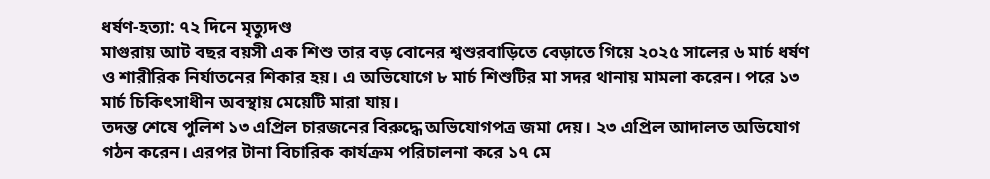ধর্ষণ-হত্যা: ৭২ দিনে মৃত্যুদণ্ড
মাগুরায় আট বছর বয়সী এক শিশু তার বড় বোনের শ্বশুরবাড়িতে বেড়াতে গিয়ে ২০২৫ সালের ৬ মার্চ ধর্ষণ ও শারীরিক নির্যাতনের শিকার হয়। এ অভিযোগে ৮ মার্চ শিশুটির মা সদর থানায় মামলা করেন। পরে ১৩ মার্চ চিকিৎসাধীন অবস্থায় মেয়েটি মারা যায়।
তদন্ত শেষে পুলিশ ১৩ এপ্রিল চারজনের বিরুদ্ধে অভিযোগপত্র জমা দেয়। ২৩ এপ্রিল আদালত অভিযোগ গঠন করেন। এরপর টানা বিচারিক কার্যক্রম পরিচালনা করে ১৭ মে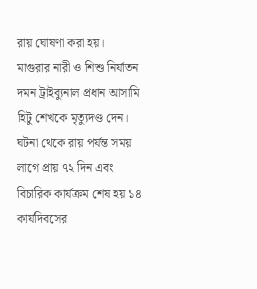রায় ঘোষণা করা হয়।
মাগুরার নারী ও শিশু নির্যাতন দমন ট্রাইব্যুনাল প্রধান আসামি হিটু শেখকে মৃত্যুদণ্ড দেন। ঘটনা থেকে রায় পর্যন্ত সময় লাগে প্রায় ৭২ দিন এবং বিচারিক কার্যক্রম শেষ হয় ১৪ কার্যদিবসের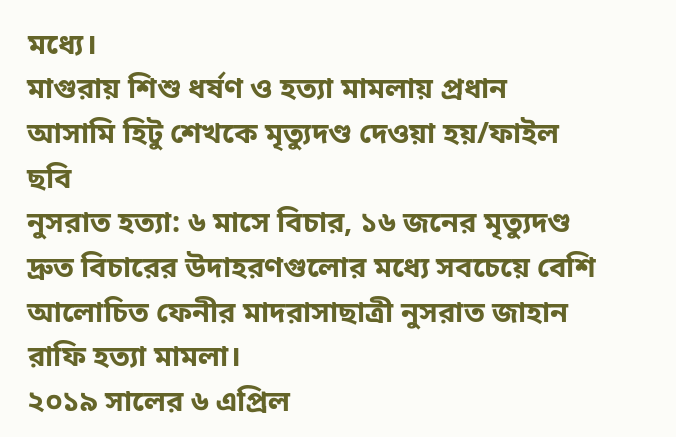মধ্যে।
মাগুরায় শিশু ধর্ষণ ও হত্যা মামলায় প্রধান আসামি হিটু শেখকে মৃত্যুদণ্ড দেওয়া হয়/ফাইল ছবি
নুসরাত হত্যা: ৬ মাসে বিচার, ১৬ জনের মৃত্যুদণ্ড
দ্রুত বিচারের উদাহরণগুলোর মধ্যে সবচেয়ে বেশি আলোচিত ফেনীর মাদরাসাছাত্রী নুসরাত জাহান রাফি হত্যা মামলা।
২০১৯ সালের ৬ এপ্রিল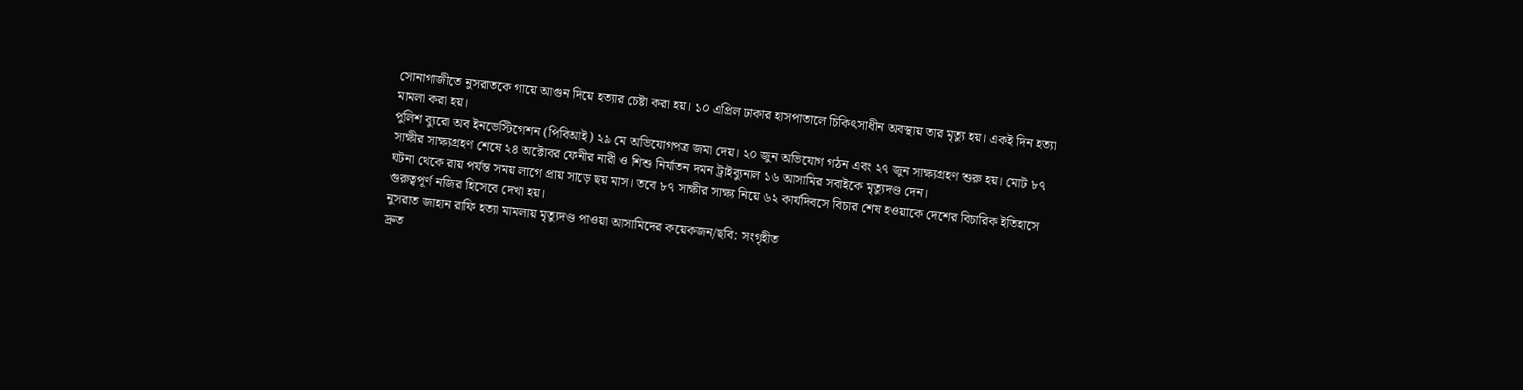সোনাগাজীতে নুসরাতকে গায়ে আগুন দিয়ে হত্যার চেষ্টা করা হয়। ১০ এপ্রিল ঢাকার হাসপাতালে চিকিৎসাধীন অবস্থায় তার মৃত্যু হয়। একই দিন হত্যা মামলা করা হয়।
পুলিশ ব্যুরো অব ইনভেস্টিগেশন (পিবিআই) ২৯ মে অভিযোগপত্র জমা দেয়। ২০ জুন অভিযোগ গঠন এবং ২৭ জুন সাক্ষ্যগ্রহণ শুরু হয়। মোট ৮৭ সাক্ষীর সাক্ষ্যগ্রহণ শেষে ২৪ অক্টোবর ফেনীর নারী ও শিশু নির্যাতন দমন ট্রাইব্যুনাল ১৬ আসামির সবাইকে মৃত্যুদণ্ড দেন।
ঘটনা থেকে রায় পর্যন্ত সময় লাগে প্রায় সাড়ে ছয় মাস। তবে ৮৭ সাক্ষীর সাক্ষ্য নিয়ে ৬২ কার্যদিবসে বিচার শেষ হওয়াকে দেশের বিচারিক ইতিহাসে গুরুত্বপূর্ণ নজির হিসেবে দেখা হয়।
নুসরাত জাহান রাফি হত্যা মামলায় মৃত্যুদণ্ড পাওয়া আসামিদের কয়েকজন/ছবি: সংগৃহীত
দ্রুত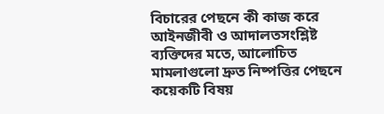বিচারের পেছনে কী কাজ করে
আইনজীবী ও আদালতসংশ্লিষ্ট ব্যক্তিদের মতে, আলোচিত মামলাগুলো দ্রুত নিষ্পত্তির পেছনে কয়েকটি বিষয়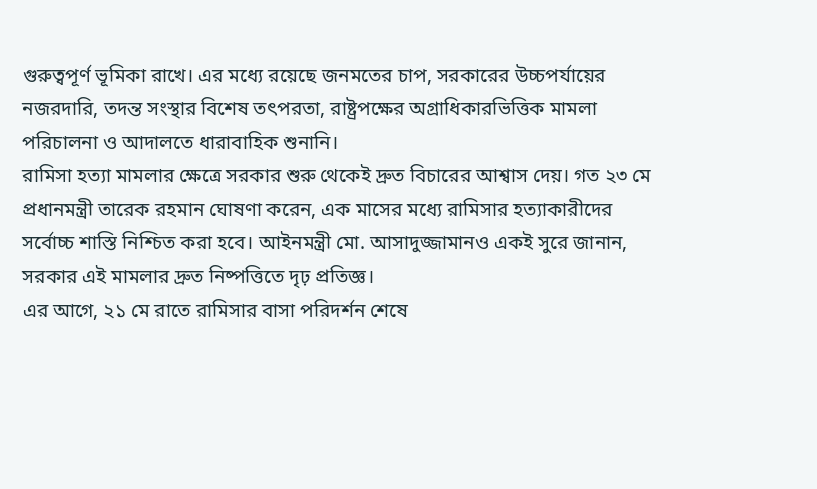গুরুত্বপূর্ণ ভূমিকা রাখে। এর মধ্যে রয়েছে জনমতের চাপ, সরকারের উচ্চপর্যায়ের নজরদারি, তদন্ত সংস্থার বিশেষ তৎপরতা, রাষ্ট্রপক্ষের অগ্রাধিকারভিত্তিক মামলা পরিচালনা ও আদালতে ধারাবাহিক শুনানি।
রামিসা হত্যা মামলার ক্ষেত্রে সরকার শুরু থেকেই দ্রুত বিচারের আশ্বাস দেয়। গত ২৩ মে প্রধানমন্ত্রী তারেক রহমান ঘোষণা করেন, এক মাসের মধ্যে রামিসার হত্যাকারীদের সর্বোচ্চ শাস্তি নিশ্চিত করা হবে। আইনমন্ত্রী মো. আসাদুজ্জামানও একই সুরে জানান, সরকার এই মামলার দ্রুত নিষ্পত্তিতে দৃঢ় প্রতিজ্ঞ।
এর আগে, ২১ মে রাতে রামিসার বাসা পরিদর্শন শেষে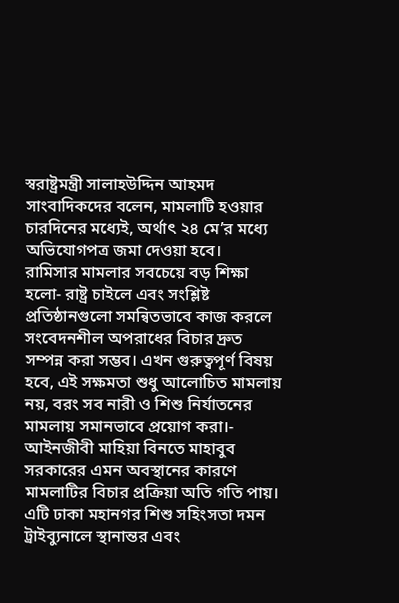স্বরাষ্ট্রমন্ত্রী সালাহউদ্দিন আহমদ সাংবাদিকদের বলেন, মামলাটি হওয়ার চারদিনের মধ্যেই, অর্থাৎ ২৪ মে’র মধ্যে অভিযোগপত্র জমা দেওয়া হবে।
রামিসার মামলার সবচেয়ে বড় শিক্ষা হলো- রাষ্ট্র চাইলে এবং সংশ্লিষ্ট প্রতিষ্ঠানগুলো সমন্বিতভাবে কাজ করলে সংবেদনশীল অপরাধের বিচার দ্রুত সম্পন্ন করা সম্ভব। এখন গুরুত্বপূর্ণ বিষয় হবে, এই সক্ষমতা শুধু আলোচিত মামলায় নয়, বরং সব নারী ও শিশু নির্যাতনের মামলায় সমানভাবে প্রয়োগ করা।- আইনজীবী মাহিয়া বিনতে মাহাবুব
সরকারের এমন অবস্থানের কারণে মামলাটির বিচার প্রক্রিয়া অতি গতি পায়। এটি ঢাকা মহানগর শিশু সহিংসতা দমন ট্রাইব্যুনালে স্থানান্তর এবং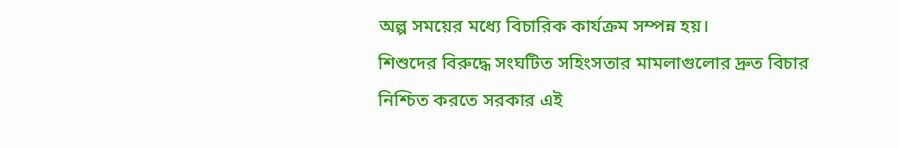অল্প সময়ের মধ্যে বিচারিক কার্যক্রম সম্পন্ন হয়।
শিশুদের বিরুদ্ধে সংঘটিত সহিংসতার মামলাগুলোর দ্রুত বিচার নিশ্চিত করতে সরকার এই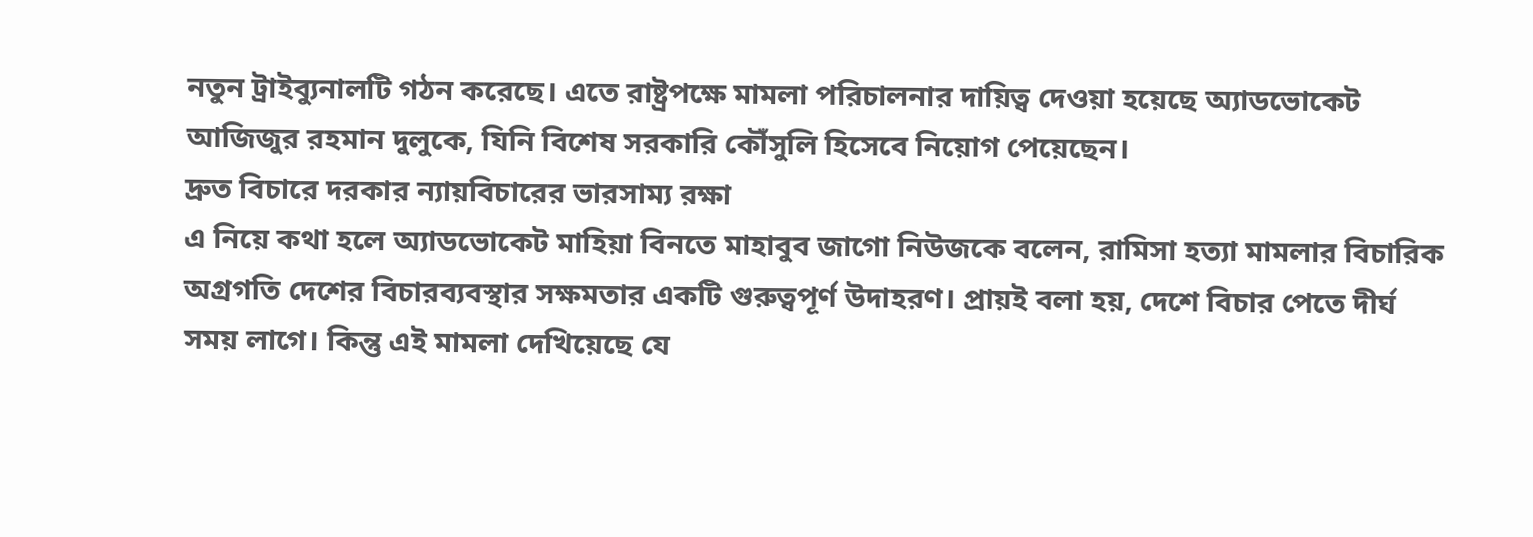নতুন ট্রাইব্যুনালটি গঠন করেছে। এতে রাষ্ট্রপক্ষে মামলা পরিচালনার দায়িত্ব দেওয়া হয়েছে অ্যাডভোকেট আজিজুর রহমান দুলুকে, যিনি বিশেষ সরকারি কৌঁসুলি হিসেবে নিয়োগ পেয়েছেন।
দ্রুত বিচারে দরকার ন্যায়বিচারের ভারসাম্য রক্ষা
এ নিয়ে কথা হলে অ্যাডভোকেট মাহিয়া বিনতে মাহাবুব জাগো নিউজকে বলেন, রামিসা হত্যা মামলার বিচারিক অগ্রগতি দেশের বিচারব্যবস্থার সক্ষমতার একটি গুরুত্বপূর্ণ উদাহরণ। প্রায়ই বলা হয়, দেশে বিচার পেতে দীর্ঘ সময় লাগে। কিন্তু এই মামলা দেখিয়েছে যে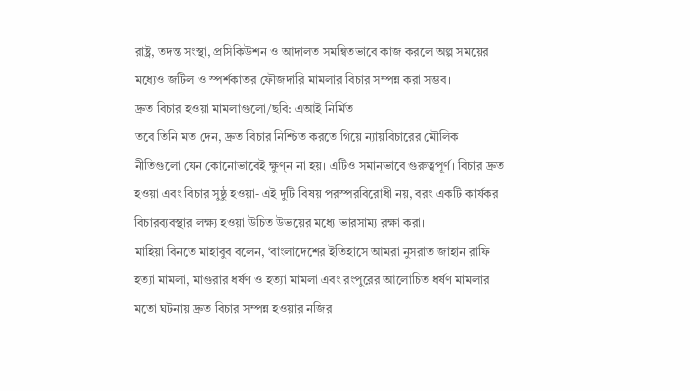রাষ্ট্র, তদন্ত সংস্থা, প্রসিকিউশন ও আদালত সমন্বিতভাবে কাজ করলে অল্প সময়ের মধ্যেও জটিল ও স্পর্শকাতর ফৌজদারি মামলার বিচার সম্পন্ন করা সম্ভব।
দ্রুত বিচার হওয়া মামলাগুলো/ছবি: এআই নির্মিত
তবে তিনি মত দেন, দ্রুত বিচার নিশ্চিত করতে গিয়ে ন্যায়বিচারের মৌলিক নীতিগুলো যেন কোনোভাবেই ক্ষুণ্ন না হয়। এটিও সমানভাবে গুরুত্বপূর্ণ। বিচার দ্রুত হওয়া এবং বিচার সুষ্ঠু হওয়া- এই দুটি বিষয় পরস্পরবিরোধী নয়, বরং একটি কার্যকর বিচারব্যবস্থার লক্ষ্য হওয়া উচিত উভয়ের মধ্যে ভারসাম্য রক্ষা করা।
মাহিয়া বিনতে মাহাবুব বলেন, ‘বাংলাদেশের ইতিহাসে আমরা নুসরাত জাহান রাফি হত্যা মামলা, মাগুরার ধর্ষণ ও হত্যা মামলা এবং রংপুরের আলোচিত ধর্ষণ মামলার মতো ঘটনায় দ্রুত বিচার সম্পন্ন হওয়ার নজির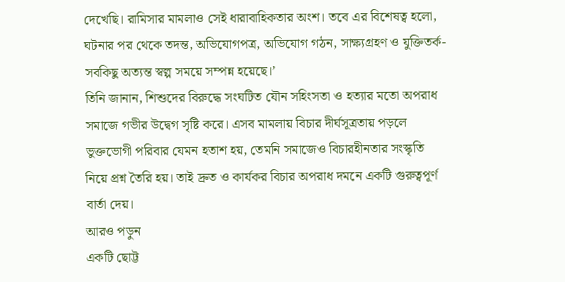দেখেছি। রামিসার মামলাও সেই ধারাবাহিকতার অংশ। তবে এর বিশেষত্ব হলো, ঘটনার পর থেকে তদন্ত, অভিযোগপত্র, অভিযোগ গঠন, সাক্ষ্যগ্রহণ ও যুক্তিতর্ক- সবকিছু অত্যন্ত স্বল্প সময়ে সম্পন্ন হয়েছে।’
তিনি জানান, শিশুদের বিরুদ্ধে সংঘটিত যৌন সহিংসতা ও হত্যার মতো অপরাধ সমাজে গভীর উদ্বেগ সৃষ্টি করে। এসব মামলায় বিচার দীর্ঘসূত্রতায় পড়লে ভুক্তভোগী পরিবার যেমন হতাশ হয়, তেমনি সমাজেও বিচারহীনতার সংস্কৃতি নিয়ে প্রশ্ন তৈরি হয়। তাই দ্রুত ও কার্যকর বিচার অপরাধ দমনে একটি গুরুত্বপূর্ণ বার্তা দেয়।
আরও পড়ুন
একটি ছোট্ট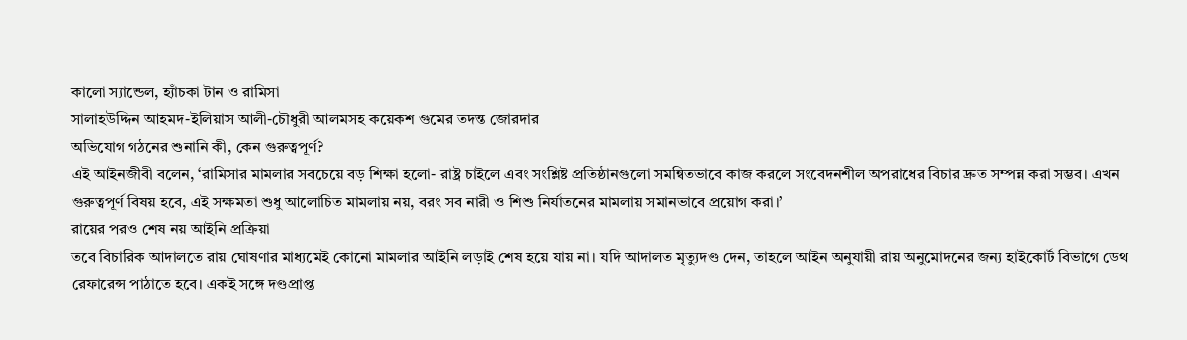কালো স্যান্ডেল, হ্যাঁচকা টান ও রামিসা
সালাহউদ্দিন আহমদ-ইলিয়াস আলী-চৌধুরী আলমসহ কয়েকশ গুমের তদন্ত জোরদার
অভিযোগ গঠনের শুনানি কী, কেন গুরুত্বপূর্ণ?
এই আইনজীবী বলেন, ‘রামিসার মামলার সবচেয়ে বড় শিক্ষা হলো- রাষ্ট্র চাইলে এবং সংশ্লিষ্ট প্রতিষ্ঠানগুলো সমন্বিতভাবে কাজ করলে সংবেদনশীল অপরাধের বিচার দ্রুত সম্পন্ন করা সম্ভব। এখন গুরুত্বপূর্ণ বিষয় হবে, এই সক্ষমতা শুধু আলোচিত মামলায় নয়, বরং সব নারী ও শিশু নির্যাতনের মামলায় সমানভাবে প্রয়োগ করা।’
রায়ের পরও শেষ নয় আইনি প্রক্রিয়া
তবে বিচারিক আদালতে রায় ঘোষণার মাধ্যমেই কোনো মামলার আইনি লড়াই শেষ হয়ে যায় না। যদি আদালত মৃত্যুদণ্ড দেন, তাহলে আইন অনুযায়ী রায় অনুমোদনের জন্য হাইকোর্ট বিভাগে ডেথ রেফারেন্স পাঠাতে হবে। একই সঙ্গে দণ্ডপ্রাপ্ত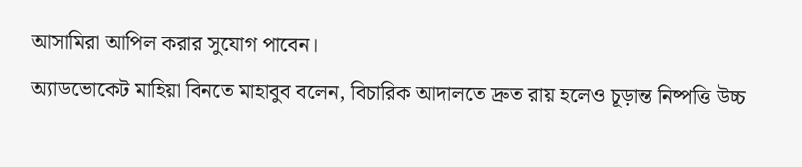আসামিরা আপিল করার সুযোগ পাবেন।
অ্যাডভোকেট মাহিয়া বিনতে মাহাবুব বলেন, বিচারিক আদালতে দ্রুত রায় হলেও চূড়ান্ত নিষ্পত্তি উচ্চ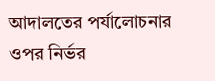আদালতের পর্যালোচনার ওপর নির্ভর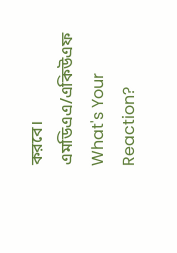করবে।
এমডিএএ/একিউএফ
What's Your Reaction?